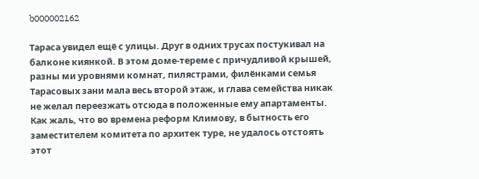b000002162

Тараса увидел ещё с улицы. Друг в одних трусах постукивал на балконе киянкой. В этом доме-тереме с причудливой крышей, разны ми уровнями комнат, пилястрами, филёнками семья Тарасовых зани мала весь второй этаж, и глава семейства никак не желал переезжать отсюда в положенные ему апартаменты. Как жаль, что во времена реформ Климову, в бытность его заместителем комитета по архитек туре, не удалось отстоять этот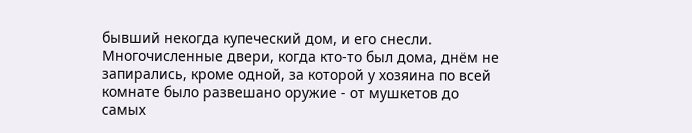бывший некогда купеческий дом, и его снесли. Многочисленные двери, когда кто-то был дома, днём не запирались, кроме одной, за которой у хозяина по всей комнате было развешано оружие - от мушкетов до самых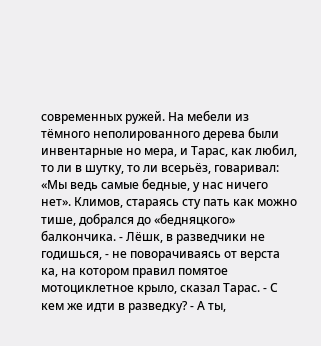современных ружей. На мебели из тёмного неполированного дерева были инвентарные но мера, и Тарас, как любил, то ли в шутку, то ли всерьёз, говаривал: «Мы ведь самые бедные, у нас ничего нет». Климов, стараясь сту пать как можно тише, добрался до «бедняцкого» балкончика. - Лёшк, в разведчики не годишься, - не поворачиваясь от верста ка, на котором правил помятое мотоциклетное крыло, сказал Тарас. - С кем же идти в разведку? - А ты,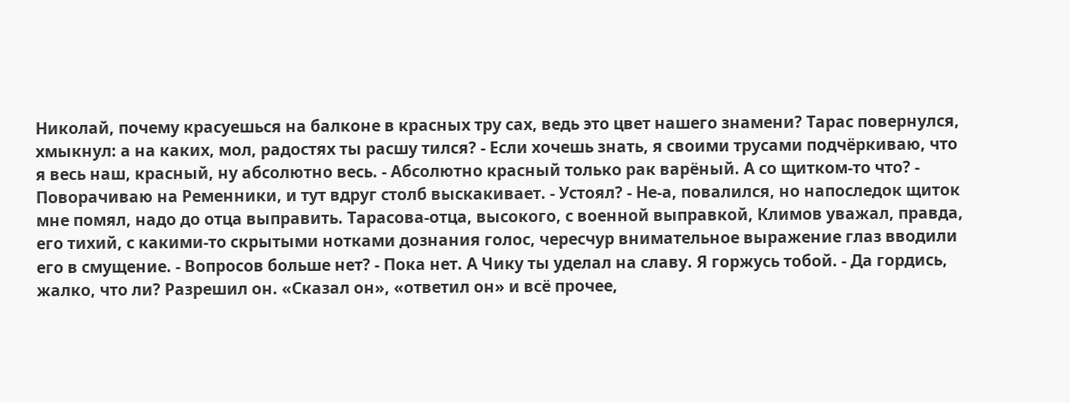Николай, почему красуешься на балконе в красных тру сах, ведь это цвет нашего знамени? Тарас повернулся, хмыкнул: а на каких, мол, радостях ты расшу тился? - Если хочешь знать, я своими трусами подчёркиваю, что я весь наш, красный, ну абсолютно весь. - Абсолютно красный только рак варёный. А со щитком-то что? - Поворачиваю на Ременники, и тут вдруг столб выскакивает. - Устоял? - Не-а, повалился, но напоследок щиток мне помял, надо до отца выправить. Тарасова-отца, высокого, с военной выправкой, Климов уважал, правда, его тихий, с какими-то скрытыми нотками дознания голос, чересчур внимательное выражение глаз вводили его в смущение. - Вопросов больше нет? - Пока нет. А Чику ты уделал на славу. Я горжусь тобой. - Да гордись, жалко, что ли? Разрешил он. «Сказал он», «ответил он» и всё прочее,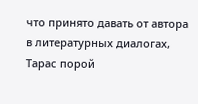что принято давать от автора в литературных диалогах, Тарас порой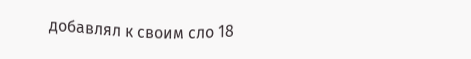добавлял к своим сло 18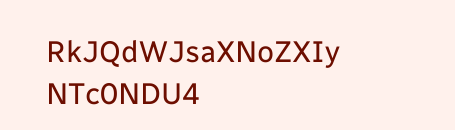RkJQdWJsaXNoZXIy NTc0NDU4